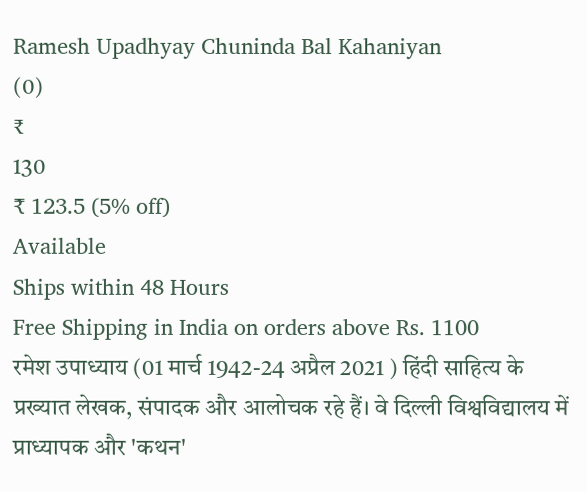Ramesh Upadhyay Chuninda Bal Kahaniyan
(0)
₹
130
₹ 123.5 (5% off)
Available
Ships within 48 Hours
Free Shipping in India on orders above Rs. 1100
रमेश उपाध्याय (01 मार्च 1942-24 अप्रैल 2021 ) हिंदी साहित्य के प्रख्यात लेखक, संपादक और आलोचक रहे हैं। वे दिल्ली विश्वविद्यालय में प्राध्यापक और 'कथन'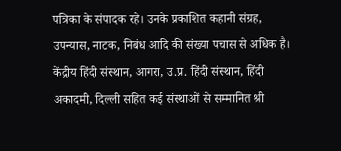पत्रिका के संपादक रहे। उनके प्रकाशित कहानी संग्रह, उपन्यास, नाटक, निबंध आदि की संख्या पचास से अधिक है। केंद्रीय हिंदी संस्थान, आगरा, उ.प्र. हिंदी संस्थान, हिंदी अकादमी, दिल्ली सहित कई संस्थाओं से सम्मानित श्री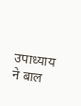उपाध्याय ने बाल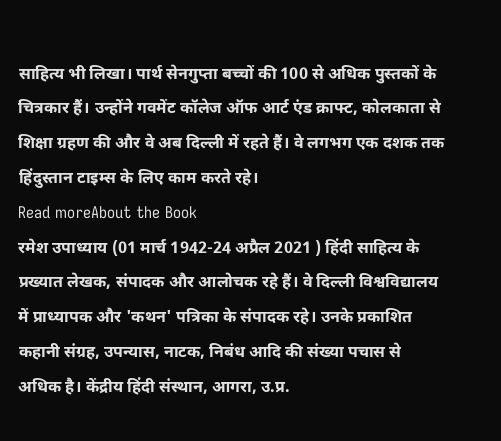साहित्य भी लिखा। पार्थ सेनगुप्ता बच्चों की 100 से अधिक पुस्तकों के चित्रकार हैं। उन्होंने गवमेंट कॉलेज ऑफ आर्ट एंड क्राफ्ट, कोलकाता से शिक्षा ग्रहण की और वे अब दिल्ली में रहते हैं। वे लगभग एक दशक तक हिंदुस्तान टाइम्स के लिए काम करते रहे।
Read moreAbout the Book
रमेश उपाध्याय (01 मार्च 1942-24 अप्रैल 2021 ) हिंदी साहित्य के प्रख्यात लेखक, संपादक और आलोचक रहे हैं। वे दिल्ली विश्वविद्यालय में प्राध्यापक और 'कथन' पत्रिका के संपादक रहे। उनके प्रकाशित कहानी संग्रह, उपन्यास, नाटक, निबंध आदि की संख्या पचास से अधिक है। केंद्रीय हिंदी संस्थान, आगरा, उ.प्र.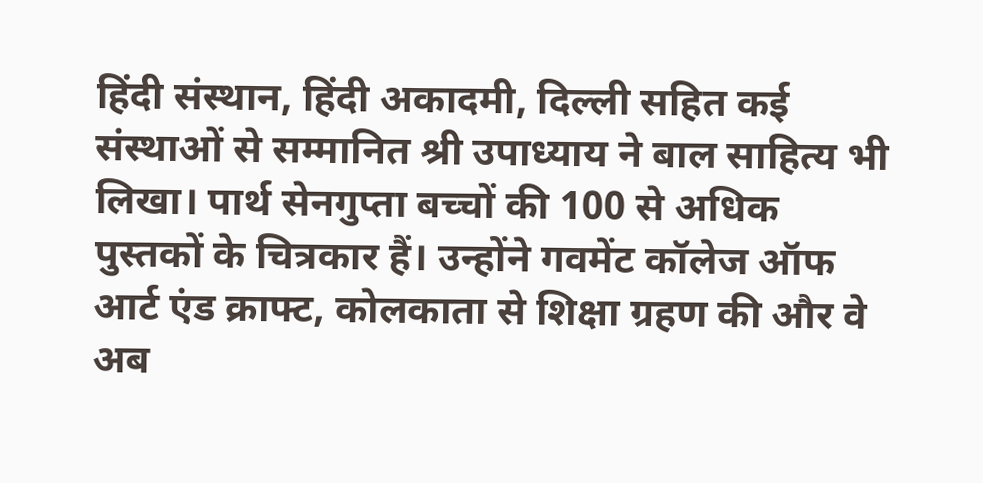हिंदी संस्थान, हिंदी अकादमी, दिल्ली सहित कई संस्थाओं से सम्मानित श्री उपाध्याय ने बाल साहित्य भी लिखा। पार्थ सेनगुप्ता बच्चों की 100 से अधिक पुस्तकों के चित्रकार हैं। उन्होंने गवमेंट कॉलेज ऑफ आर्ट एंड क्राफ्ट, कोलकाता से शिक्षा ग्रहण की और वे अब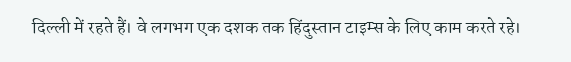दिल्ली में रहते हैं। वे लगभग एक दशक तक हिंदुस्तान टाइम्स के लिए काम करते रहे।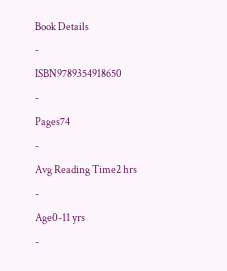Book Details
-
ISBN9789354918650
-
Pages74
-
Avg Reading Time2 hrs
-
Age0-11 yrs
-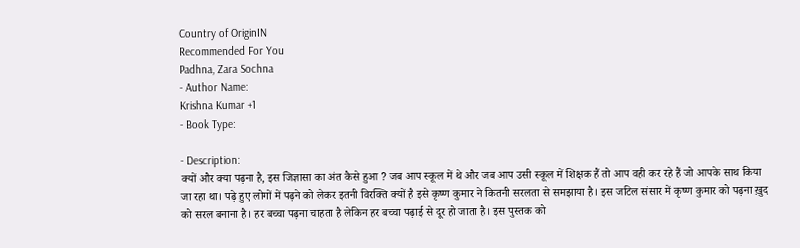Country of OriginIN
Recommended For You
Padhna, Zara Sochna
- Author Name:
Krishna Kumar +1
- Book Type:

- Description:
क्यों और क्या पढ़ना है, इस जिज्ञासा का अंत कैसे हुआ ? जब आप स्कूल में थे और जब आप उसी स्कूल में शिक्षक हैं तो आप वही कर रहे हैं जो आपके साथ किया जा रहा था। पढ़े हुए लोगों में पढ़ने को लेकर इतनी विरक्ति क्यों है इसे कृष्ण कुमार ने कितनी सरलता से समझाया है। इस जटिल संसार में कृष्ण कुमार को पढ़ना ख़ुद को सरल बनाना है। हर बच्चा पढ़ना चाहता है लेकिन हर बच्चा पढ़ाई से दूर हो जाता है। इस पुस्तक को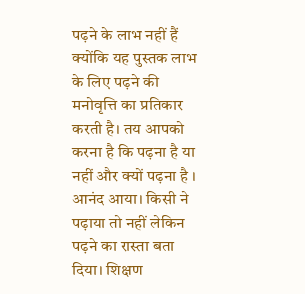पढ़ने के लाभ नहीं हैं क्योंकि यह पुस्तक लाभ के लिए पढ़ने की मनोवृत्ति का प्रतिकार करती है। तय आपको करना है कि पढ़ना है या नहीं और क्यों पढ़ना है । आनंद आया। किसी ने पढ़ाया तो नहीं लेकिन पढ़ने का रास्ता बता दिया। शिक्षण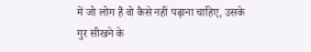में जो लोग हैं वो कैसे नहीं पढ़ाना चाहिए, उसके गुर सीखने के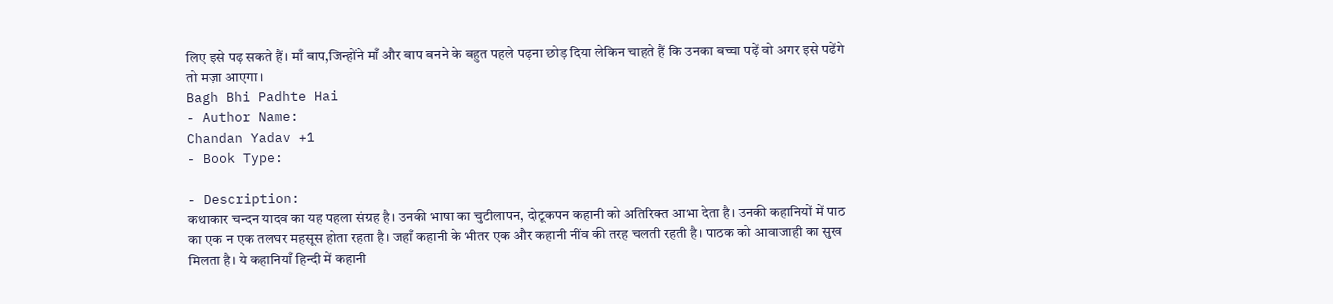लिए इसे पढ़ सकते हैं। माँ बाप,जिन्होंने माँ और बाप बनने के बहुत पहले पढ़ना छोड़ दिया लेकिन चाहते हैं कि उनका बच्चा पढ़ें वो अगर इसे पढेंगे तो मज़ा आएगा।
Bagh Bhi Padhte Hai
- Author Name:
Chandan Yadav +1
- Book Type:

- Description:
कथाकार चन्दन यादव का यह पहला संग्रह है। उनकी भाषा का चुटीलापन, दोटूकपन कहानी को अतिरिक्त आभा देता है। उनकी कहानियों में पाठ का एक न एक तलघर महसूस होता रहता है। जहाँ कहानी के भीतर एक और कहानी नींव की तरह चलती रहती है। पाठक को आवाजाही का सुख मिलता है। ये कहानियाँ हिन्दी में कहानी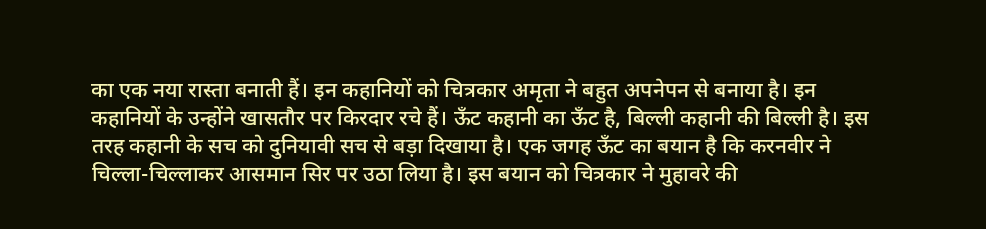का एक नया रास्ता बनाती हैं। इन कहानियों को चित्रकार अमृता ने बहुत अपनेपन से बनाया है। इन कहानियों के उन्होंने खासतौर पर किरदार रचे हैं। ऊँट कहानी का ऊँट है, बिल्ली कहानी की बिल्ली है। इस तरह कहानी के सच को दुनियावी सच से बड़ा दिखाया है। एक जगह ऊँट का बयान है कि करनवीर ने चिल्ला-चिल्लाकर आसमान सिर पर उठा लिया है। इस बयान को चित्रकार ने मुहावरे की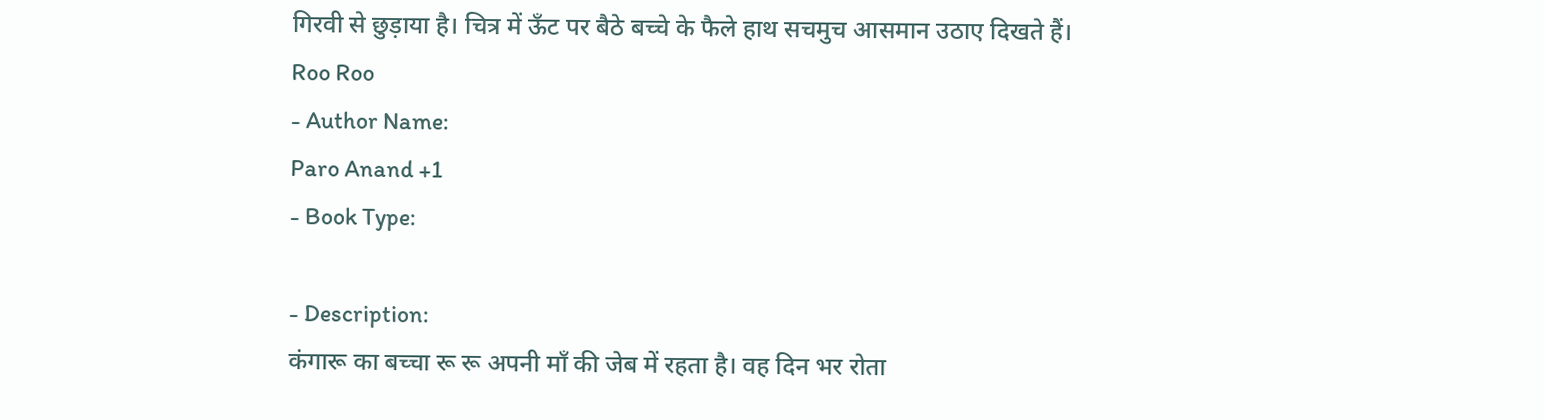गिरवी से छुड़ाया है। चित्र में ऊँट पर बैठे बच्चे के फैले हाथ सचमुच आसमान उठाए दिखते हैं।
Roo Roo
- Author Name:
Paro Anand +1
- Book Type:

- Description:
कंगारू का बच्चा रू रू अपनी माँ की जेब में रहता है। वह दिन भर रोता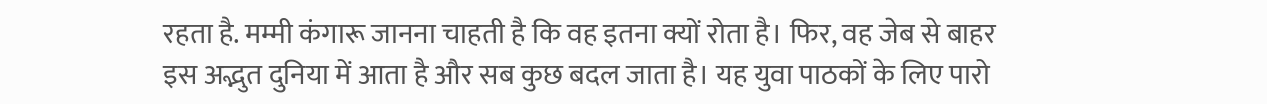रहता है. मम्मी कंगारू जानना चाहती है कि वह इतना क्यों रोता है। फिर, वह जेब से बाहर इस अद्भुत दुनिया में आता है और सब कुछ बदल जाता है। यह युवा पाठकों के लिए पारो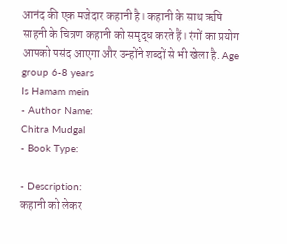आनंद की एक मजेदार कहानी है। कहानी के साथ ऋषि साहनी के चित्रण कहानी को समृद्ध करते हैं। रंगों का प्रयोग आपको पसंद आएगा और उन्होंने शब्दों से भी खेला है. Age group 6-8 years
Is Hamam mein
- Author Name:
Chitra Mudgal
- Book Type:

- Description:
कहानी को लेकर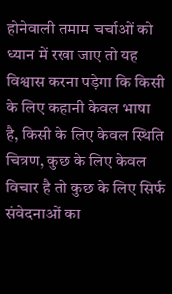होनेवाली तमाम चर्चाओं को ध्यान में रखा जाए तो यह विश्वास करना पड़ेगा कि किसी के लिए कहानी केवल भाषा है, किसी के लिए केवल स्थिति चित्रण, कुछ के लिए केवल विचार है तो कुछ के लिए सिर्फ संवेदनाओं का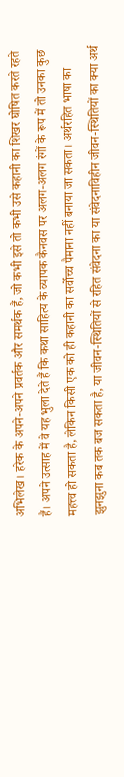अभिलेख। हरेक के अपने-अपने प्रवर्तक और समर्थक हैं, जो कभी इसे तो कभी उसे कहानी का शिखर घोषित करते रहते हैं। अपने उत्साह में वे यह भुला देते हैं कि कथा साहित्य के व्यापक कैनवस पर अलग-अलग रंगों के रूप में तो उनका कुछ महत्त्व हो सकता है, लेकिन किसी एक को ही कहानी का सर्वोच्च पैमाना नहीं बनाया जा सकता। अर्थरहित भाषा का झुनझुना कब तक बज सकता है, या जीवन-स्थितियों से रहित संवेदना का या संवेदनाविहीन जीवन-स्थितियों का क्या अर्थ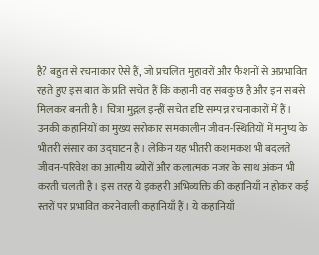है? बहुत से रचनाकार ऐसे हैं, जो प्रचलित मुहावरों और फैशनों से अप्रभावित रहते हुए इस बात के प्रति सचेत हैं कि कहानी वह सबकुछ है और इन सबसे मिलकर बनती है। चित्रा मुद्गल इन्हीं सचेत दृष्टि सम्पन्न रचनाकारों में हैं। उनकी कहानियों का मुख्य सरोकार समकालीन जीवन-स्थितियों में मनुष्य के भीतरी संसार का उद्घाटन है। लेकिन यह भीतरी कशमकश भी बदलते जीवन-परिवेश का आत्मीय ब्योरों और कलात्मक नजर के साथ अंकन भी करती चलती है। इस तरह ये इकहरी अभिव्यक्ति की कहानियाँ न होकर कई स्तरों पर प्रभावित करनेवाली कहानियाँ हैं। ये कहानियाँ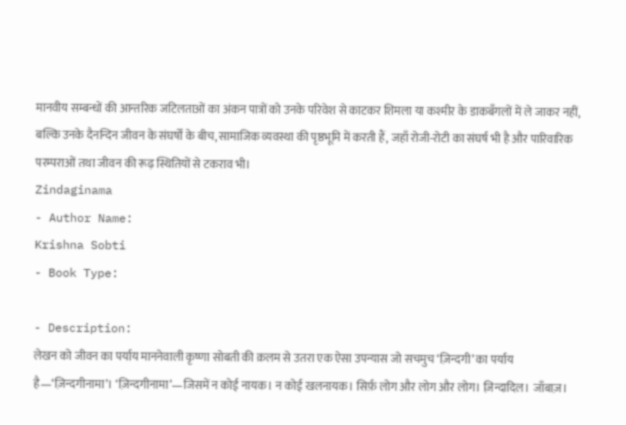मानवीय सम्बन्धों की आन्तरिक जटिलताओं का अंकन पात्रों को उनके परिवेश से काटकर शिमला या कश्मीर के डाकबँगलों में ले जाकर नहीं, बल्कि उनके दैनन्दिन जीवन के संघर्षों के बीच, सामाजिक व्यवस्था की पृष्ठभूमि में करती हैं, जहाँ रोजी-रोटी का संघर्ष भी है और पारिवारिक परम्पराओं तथा जीवन की रूढ़ स्थितियों से टकराव भी।
Zindaginama
- Author Name:
Krishna Sobti
- Book Type:

- Description:
लेखन को जीवन का पर्याय माननेवाली कृष्णा सोबती की क़लम से उतरा एक ऐसा उपन्यास जो सचमुच ‘ज़िन्दगी’ का पर्याय है—‘ज़िन्दगीनामा’। ‘ज़िन्दगीनामा’—जिसमें न कोई नायक। न कोई खलनायक। सिर्फ़ लोग और लोग और लोग। ज़िन्दादिल। जाँबाज़।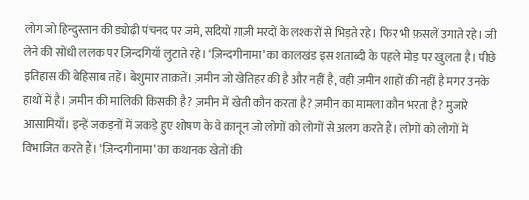लोग जो हिन्दुस्तान की ड्योढ़ी पंचनद पर जमे, सदियों ग़ाज़ी मरदों के लश्करों से भिड़ते रहे। फिर भी फ़सलें उगाते रहे। जी लेने की सोंधी ललक पर ज़िन्दगियाँ लुटाते रहे। ‘ज़िन्दगीनामा’ का कालखंड इस शताब्दी के पहले मोड़ पर खुलता है। पीछे इतिहास की बेहिसाब तहें। बेशुमार ताक़तें। ज़मीन जो खेतिहर की है और नहीं है, वही ज़मीन शाहों की नहीं है मगर उनके हाथों में है। ज़मीन की मालिकी किसकी है? ज़मीन में खेती कौन करता है? ज़मीन का मामला कौन भरता है? मुजारे आसामियाँ। इन्हें जकड़नों में जकड़े हुए शोषण के वे क़ानून जो लोगों को लोगों से अलग करते हैं। लोगों को लोगों में विभाजित करते हैं। ‘ज़िन्दगीनामा’ का कथानक खेतों की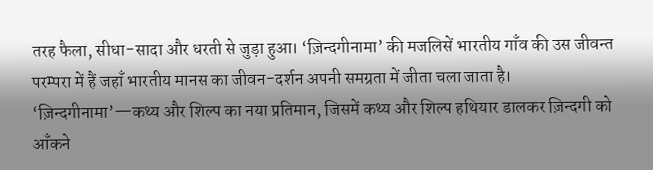तरह फैला, सीधा-सादा और धरती से जुड़ा हुआ। ‘ज़िन्दगीनामा’ की मजलिसें भारतीय गाँव की उस जीवन्त परम्परा में हैं जहाँ भारतीय मानस का जीवन-दर्शन अपनी समग्रता में जीता चला जाता है। ‘ज़िन्दगीनामा’—कथ्य और शिल्प का नया प्रतिमान, जिसमें कथ्य और शिल्प हथियार डालकर ज़िन्दगी को आँकने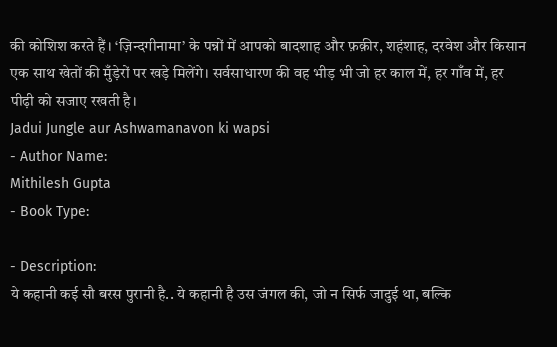की कोशिश करते हैं। ‘ज़िन्दगीनामा’ के पन्नों में आपको बादशाह और फ़क़ीर, शहंशाह, दरवेश और किसान एक साथ खेतों की मुँड़ेरों पर खड़े मिलेंगे। सर्वसाधारण की वह भीड़ भी जो हर काल में, हर गाँव में, हर पीढ़ी को सजाए रखती है।
Jadui Jungle aur Ashwamanavon ki wapsi
- Author Name:
Mithilesh Gupta
- Book Type:

- Description:
ये कहानी कई सौ बरस पुरानी है.. ये कहानी है उस जंगल की, जो न सिर्फ जादुई था, बल्कि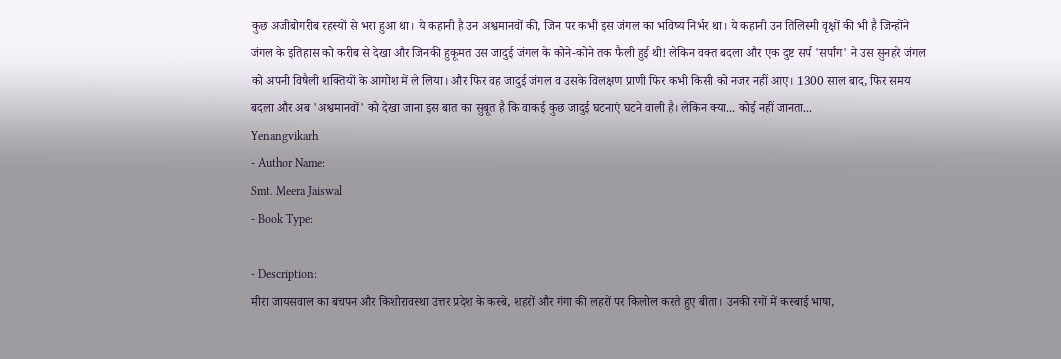कुछ अजीबोगरीब रहस्यों से भरा हुआ था। ये कहानी है उन अश्वमानवों की, जिन पर कभी इस जंगल का भविष्य निर्भर था। ये कहानी उन तिलिस्मी वृक्षों की भी है जिन्होंने जंगल के इतिहास को करीब से देखा और जिनकी हुकूमत उस जादुई जंगल के कोने-कोने तक फैली हुई थी! लेकिन वक्त बदला और एक दुष्ट सर्प 'सर्पांग' ने उस सुनहरे जंगल को अपनी विषैली शक्तियों के आगोश में ले लिया। और फिर वह जादुई जंगल व उसके विलक्षण प्राणी फिर कभी किसी को नजर नहीं आए। 1300 साल बाद, फिर समय बदला और अब 'अश्वमानवों' को देखा जाना इस बात का सुबूत है कि वाकई कुछ जादुई घटनाएं घटने वाली है। लेकिन क्या... कोई नहीं जानता...
Yenangvikarh
- Author Name:
Smt. Meera Jaiswal
- Book Type:

- Description:
मीरा जायसवाल का बचपन और किशोरावस्था उत्तर प्रदेश के कस्बे, शहरों और गंगा की लहरों पर किलोल करते हुए बीता। उनकी रगों में कस्बाई भाषा,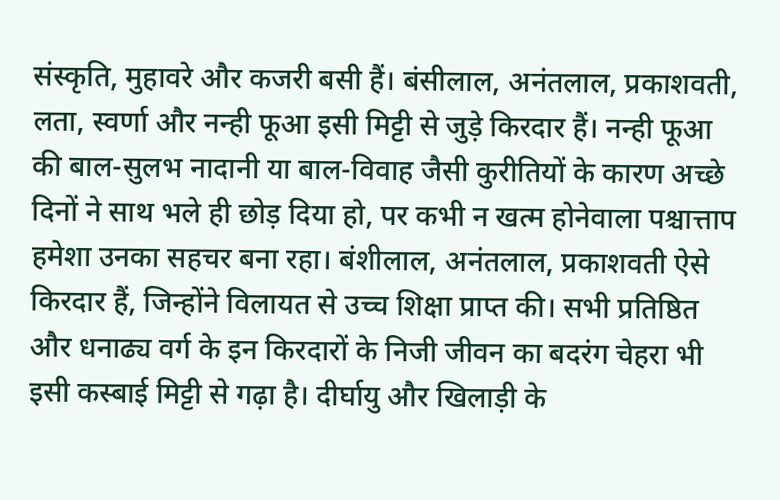संस्कृति, मुहावरे और कजरी बसी हैं। बंसीलाल, अनंतलाल, प्रकाशवती, लता, स्वर्णा और नन्ही फूआ इसी मिट्टी से जुड़े किरदार हैं। नन्ही फूआ की बाल-सुलभ नादानी या बाल-विवाह जैसी कुरीतियों के कारण अच्छे दिनों ने साथ भले ही छोड़ दिया हो, पर कभी न खत्म होनेवाला पश्चात्ताप हमेशा उनका सहचर बना रहा। बंशीलाल, अनंतलाल, प्रकाशवती ऐसे किरदार हैं, जिन्होंने विलायत से उच्च शिक्षा प्राप्त की। सभी प्रतिष्ठित और धनाढ्य वर्ग के इन किरदारों के निजी जीवन का बदरंग चेहरा भी इसी कस्बाई मिट्टी से गढ़ा है। दीर्घायु और खिलाड़ी के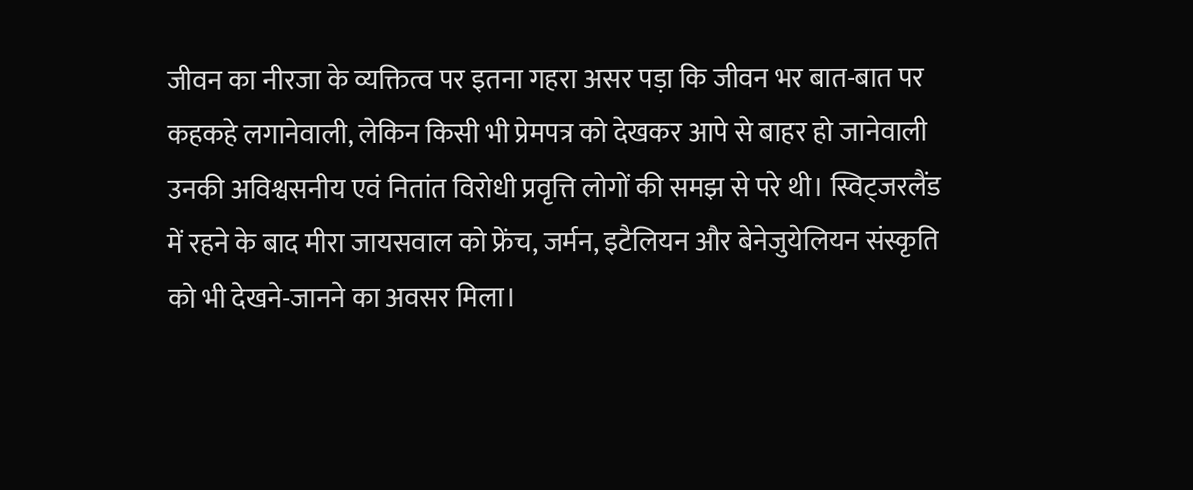जीवन का नीरजा के व्यक्तित्व पर इतना गहरा असर पड़ा कि जीवन भर बात-बात पर कहकहे लगानेवाली, लेकिन किसी भी प्रेमपत्र को देखकर आपे से बाहर हो जानेवाली उनकी अविश्वसनीय एवं नितांत विरोधी प्रवृत्ति लोगों की समझ से परे थी। स्विट्जरलैंड में रहने के बाद मीरा जायसवाल को फ्रेंच, जर्मन, इटैलियन और बेनेजुयेलियन संस्कृति को भी देखने-जानने का अवसर मिला।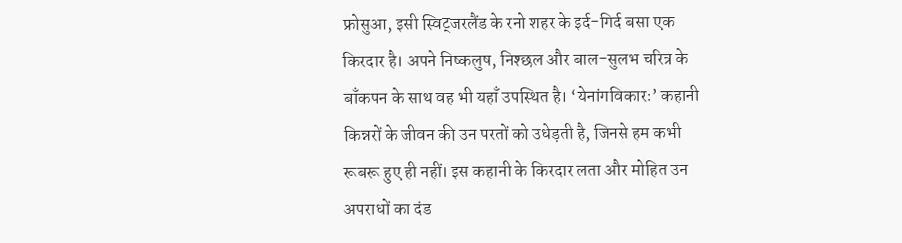फ्रोसुआ, इसी स्विट्जरलैंड के रनो शहर के इर्द-गिर्द बसा एक किरदार है। अपने निष्कलुष, निश्छल और बाल-सुलभ चरित्र के बाँकपन के साथ वह भी यहाँ उपस्थित है। ‘येनांगविकारः’ कहानी किन्नरों के जीवन की उन परतों को उधेड़ती है, जिनसे हम कभी रूबरू हुए ही नहीं। इस कहानी के किरदार लता और मोहित उन अपराधों का दंड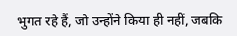भुगत रहे हैं, जो उन्होंने किया ही नहीं, जबकि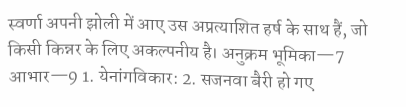स्वर्णा अपनी झोली में आए उस अप्रत्याशित हर्ष के साथ हैं, जो किसी किन्नर के लिए अकल्पनीय है। अनुक्रम भूमिका—7 आभार—9 1. येनांगविकार: 2. सजनवा बैरी हो गए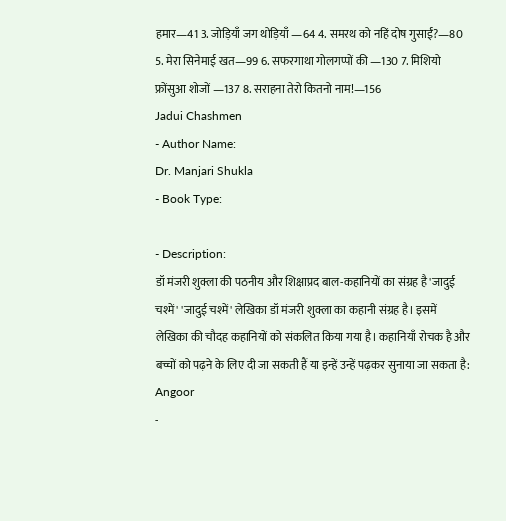हमार—41 3. जोड़ियाँ जग थोड़ियाँ —64 4. समरथ को नहिं दोष गुसाईं?—80 5. मेरा सिनेमाई खत—99 6. सफरगाथा गोलगप्पों की —130 7. मिशियो फ्रोंसुआ शोजों —137 8. सराहना तेरो कितनो नाम!—156
Jadui Chashmen
- Author Name:
Dr. Manjari Shukla
- Book Type:

- Description:
डॉ मंजरी शुक्ला की पठनीय और शिक्षाप्रद बाल-कहानियों का संग्रह है 'जादुई चश्में' 'जादुई चश्में' लेखिका डॉ मंजरी शुक्ला का कहानी संग्रह है। इसमें लेखिका की चौदह कहानियों को संकलित किया गया है। कहानियाँ रोचक है और बच्चों को पढ़ने के लिए दी जा सकती हैं या इन्हें उन्हें पढ़कर सुनाया जा सकता है:
Angoor
-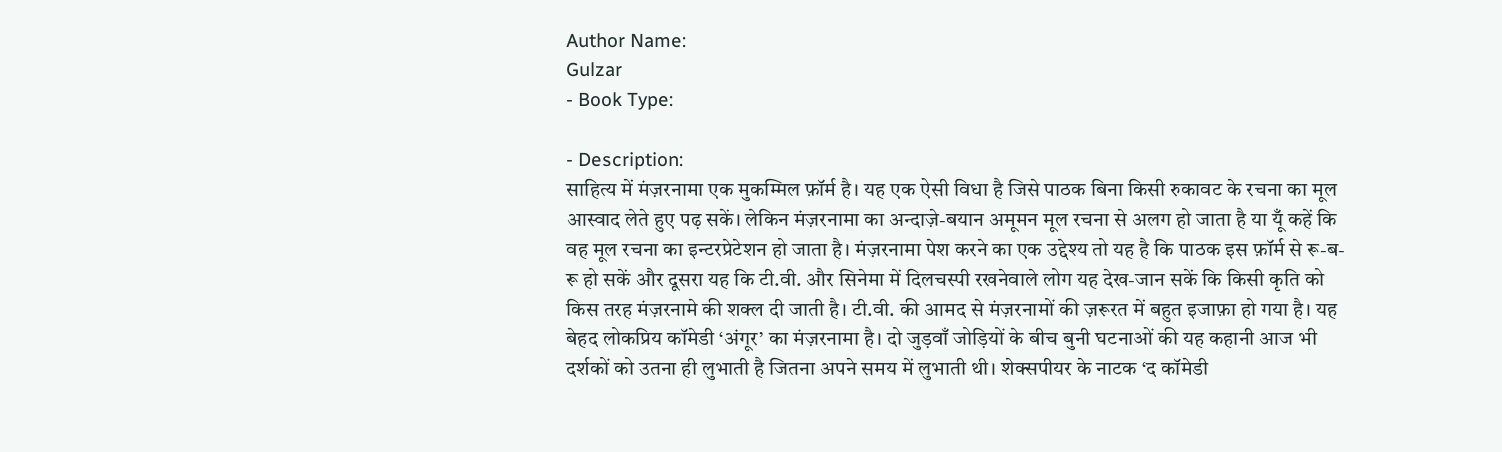Author Name:
Gulzar
- Book Type:

- Description:
साहित्य में मंज़रनामा एक मुकम्मिल फ़ॉर्म है। यह एक ऐसी विधा है जिसे पाठक बिना किसी रुकावट के रचना का मूल आस्वाद लेते हुए पढ़ सकें। लेकिन मंज़रनामा का अन्दाज़े-बयान अमूमन मूल रचना से अलग हो जाता है या यूँ कहें कि वह मूल रचना का इन्टरप्रेटेशन हो जाता है। मंज़रनामा पेश करने का एक उद्देश्य तो यह है कि पाठक इस फ़ॉर्म से रू-ब-रू हो सकें और दूसरा यह कि टी.वी. और सिनेमा में दिलचस्पी रखनेवाले लोग यह देख-जान सकें कि किसी कृति को किस तरह मंज़रनामे की शक्ल दी जाती है। टी.वी. की आमद से मंज़रनामों की ज़रूरत में बहुत इजाफ़ा हो गया है। यह बेहद लोकप्रिय कॉमेडी ‘अंगूर’ का मंज़रनामा है। दो जुड़वाँ जोड़ियों के बीच बुनी घटनाओं की यह कहानी आज भी दर्शकों को उतना ही लुभाती है जितना अपने समय में लुभाती थी। शेक्सपीयर के नाटक ‘द कॉमेडी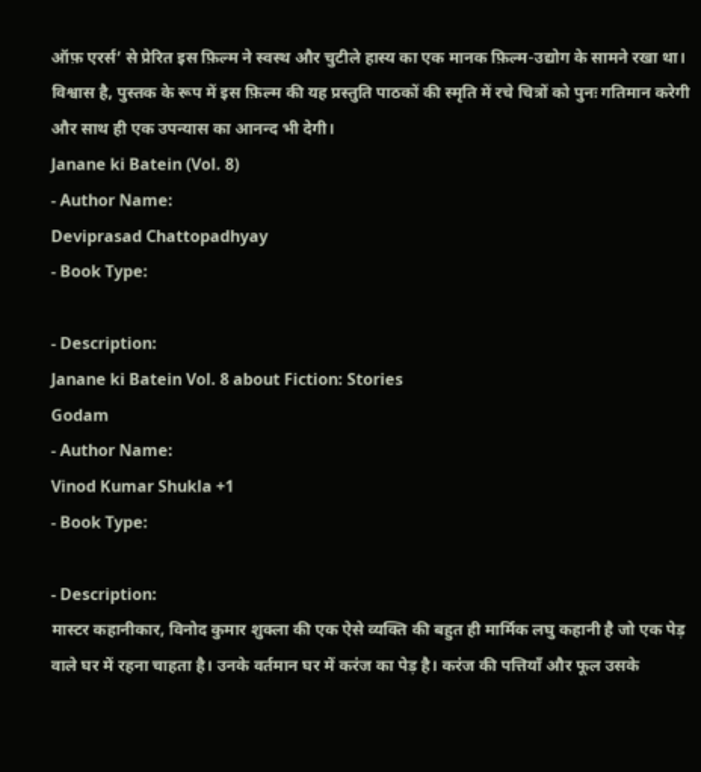ऑफ़ एरर्स’ से प्रेरित इस फ़िल्म ने स्वस्थ और चुटीले हास्य का एक मानक फ़िल्म-उद्योग के सामने रखा था। विश्वास है, पुस्तक के रूप में इस फ़िल्म की यह प्रस्तुति पाठकों की स्मृति में रचे चित्रों को पुनः गतिमान करेगी और साथ ही एक उपन्यास का आनन्द भी देगी।
Janane ki Batein (Vol. 8)
- Author Name:
Deviprasad Chattopadhyay
- Book Type:

- Description:
Janane ki Batein Vol. 8 about Fiction: Stories
Godam
- Author Name:
Vinod Kumar Shukla +1
- Book Type:

- Description:
मास्टर कहानीकार, विनोद कुमार शुक्ला की एक ऐसे व्यक्ति की बहुत ही मार्मिक लघु कहानी है जो एक पेड़ वाले घर में रहना चाहता है। उनके वर्तमान घर में करंज का पेड़ है। करंज की पत्तियाँ और फूल उसके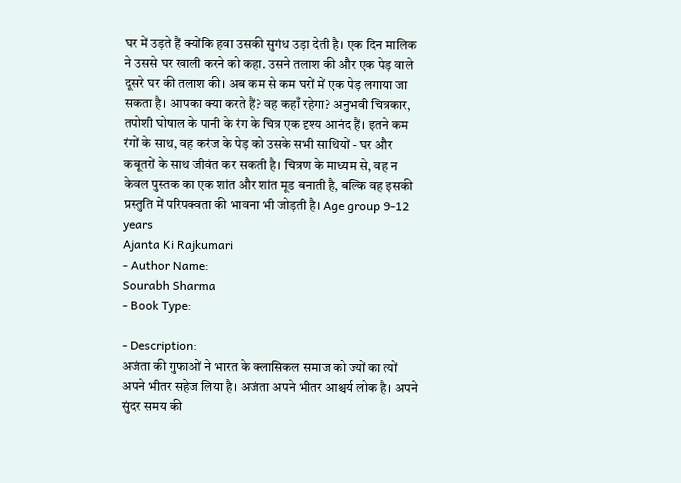घर में उड़ते हैं क्योंकि हवा उसकी सुगंध उड़ा देती है। एक दिन मालिक ने उससे घर खाली करने को कहा. उसने तलाश की और एक पेड़ वाले दूसरे घर की तलाश की। अब कम से कम घरों में एक पेड़ लगाया जा सकता है। आपका क्या करते हैं? वह कहाँ रहेगा? अनुभवी चित्रकार, तपोशी घोषाल के पानी के रंग के चित्र एक दृश्य आनंद हैं। इतने कम रंगों के साथ, वह करंज के पेड़ को उसके सभी साथियों - घर और कबूतरों के साथ जीवंत कर सकती है। चित्रण के माध्यम से, वह न केवल पुस्तक का एक शांत और शांत मूड बनाती है, बल्कि वह इसकी प्रस्तुति में परिपक्वता की भावना भी जोड़ती है। Age group 9-12 years
Ajanta Ki Rajkumari
- Author Name:
Sourabh Sharma
- Book Type:

- Description:
अजंता की गुफाओं ने भारत के क्लासिकल समाज को ज्यों का त्यों अपने भीतर सहेज लिया है। अजंता अपने भीतर आश्चर्य लोक है। अपने सुंदर समय की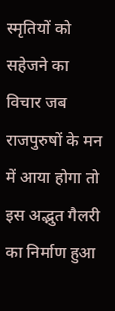स्मृतियों को सहेजने का विचार जब राजपुरुषों के मन में आया होगा तो इस अद्भुत गैलरी का निर्माण हुआ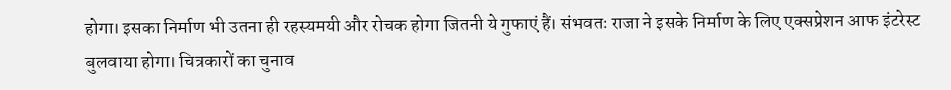होगा। इसका निर्माण भी उतना ही रहस्यमयी और रोचक होगा जितनी ये गुफाएं हैं। संभवतः राजा ने इसके निर्माण के लिए एक्सप्रेशन आफ इंटरेस्ट बुलवाया होगा। चित्रकारों का चुनाव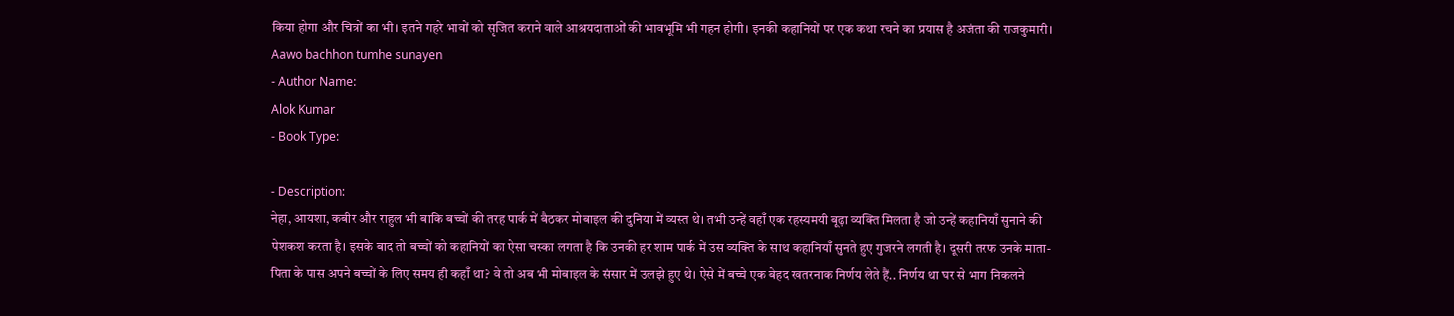किया होगा और चित्रों का भी। इतने गहरे भावों को सृजित कराने वाले आश्रयदाताओं की भावभूमि भी गहन होगी। इनकी कहानियों पर एक कथा रचने का प्रयास है अजंता की राजकुमारी।
Aawo bachhon tumhe sunayen
- Author Name:
Alok Kumar
- Book Type:

- Description:
नेहा, आयशा, कबीर और राहुल भी बाकि बच्चों की तरह पार्क में बैठकर मोबाइल की दुनिया में व्यस्त थे। तभी उन्हें वहाँ एक रहस्यमयी बूढ़ा व्यक्ति मिलता है जो उन्हें कहानियाँ सुनाने की पेशकश करता है। इसके बाद तो बच्चों को कहानियों का ऐसा चस्का लगता है कि उनकी हर शाम पार्क में उस व्यक्ति के साथ कहानियाँ सुनते हुए गुजरने लगती है। दूसरी तरफ उनके माता-पिता के पास अपने बच्चों के लिए समय ही कहाँ था? वे तो अब भी मोबाइल के संसार में उलझे हुए थे। ऐसे में बच्चे एक बेहद खतरनाक निर्णय लेते हैं.. निर्णय था घर से भाग निकलने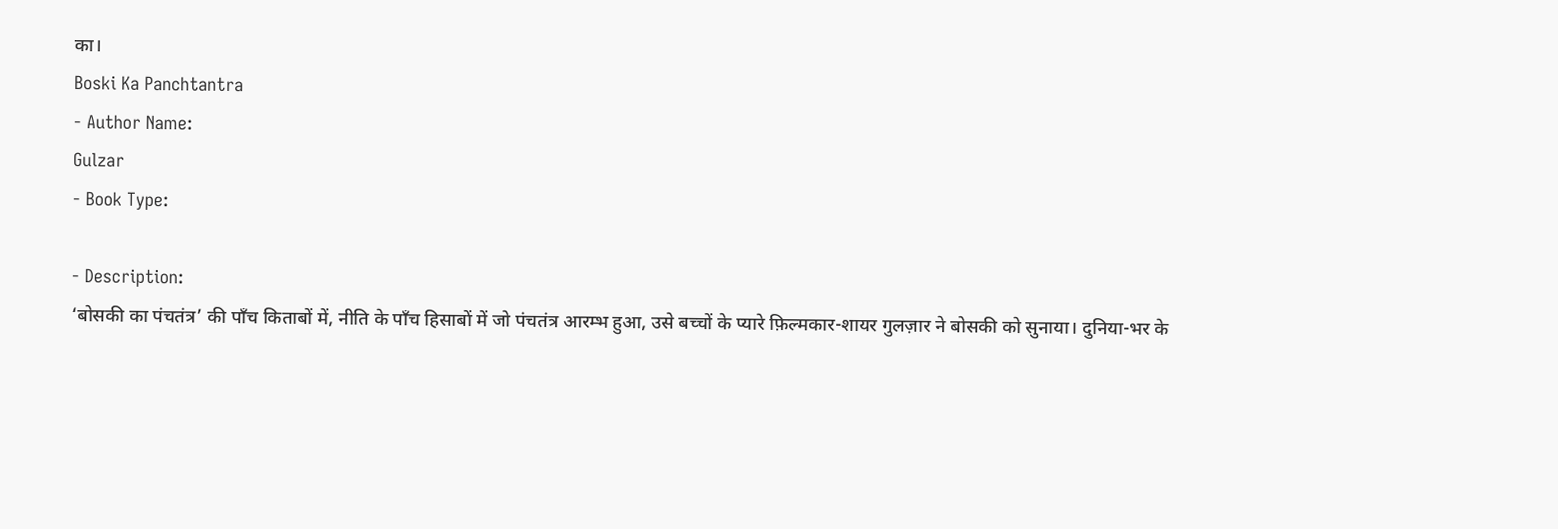का।
Boski Ka Panchtantra
- Author Name:
Gulzar
- Book Type:

- Description:
‘बोसकी का पंचतंत्र’ की पाँच किताबों में, नीति के पाँच हिसाबों में जो पंचतंत्र आरम्भ हुआ, उसे बच्चों के प्यारे फ़िल्मकार-शायर गुलज़ार ने बोसकी को सुनाया। दुनिया-भर के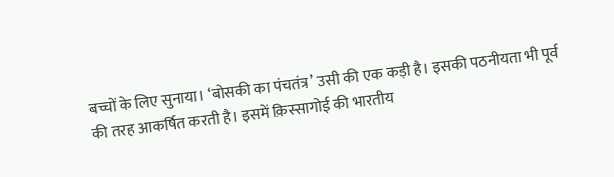बच्चों के लिए सुनाया। ‘बोसकी का पंचतंत्र’ उसी की एक कड़ी है। इसकी पठनीयता भी पूर्व की तरह आकर्षित करती है। इसमें क़िस्सागोई की भारतीय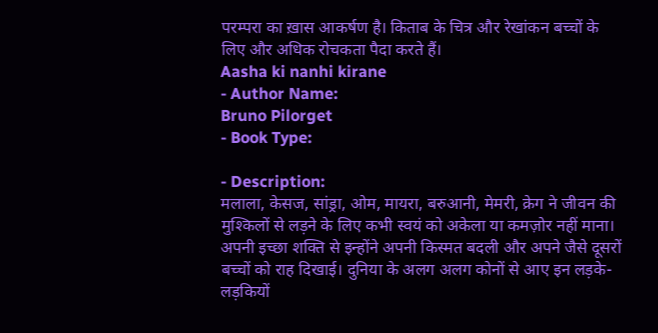परम्परा का ख़ास आकर्षण है। किताब के चित्र और रेखांकन बच्चों के लिए और अधिक रोचकता पैदा करते हैं।
Aasha ki nanhi kirane
- Author Name:
Bruno Pilorget
- Book Type:

- Description:
मलाला, केसज, सांड्रा, ओम, मायरा, बरुआनी, मेमरी, क्रेग ने जीवन की मुश्किलों से लड़ने के लिए कभी स्वयं को अकेला या कमज़ोर नहीं माना। अपनी इच्छा शक्ति से इन्होंने अपनी किस्मत बदली और अपने जैसे दूसरों बच्चों को राह दिखाई। दुनिया के अलग अलग कोनों से आए इन लड़के-लड़कियों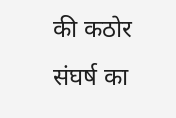की कठोर संघर्ष का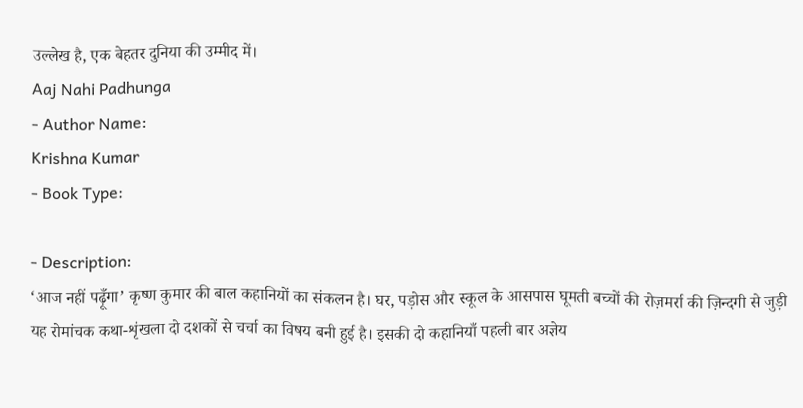उल्लेख है, एक बेहतर दुनिया की उम्मीद में।
Aaj Nahi Padhunga
- Author Name:
Krishna Kumar
- Book Type:

- Description:
‘आज नहीं पढ़ूँगा’ कृष्ण कुमार की बाल कहानियों का संकलन है। घर, पड़ोस और स्कूल के आसपास घूमती बच्चों की रोज़मर्रा की ज़िन्दगी से जुड़ी यह रोमांचक कथा-शृंखला दो दशकों से चर्चा का विषय बनी हुई है। इसकी दो कहानियाँ पहली बार अज्ञेय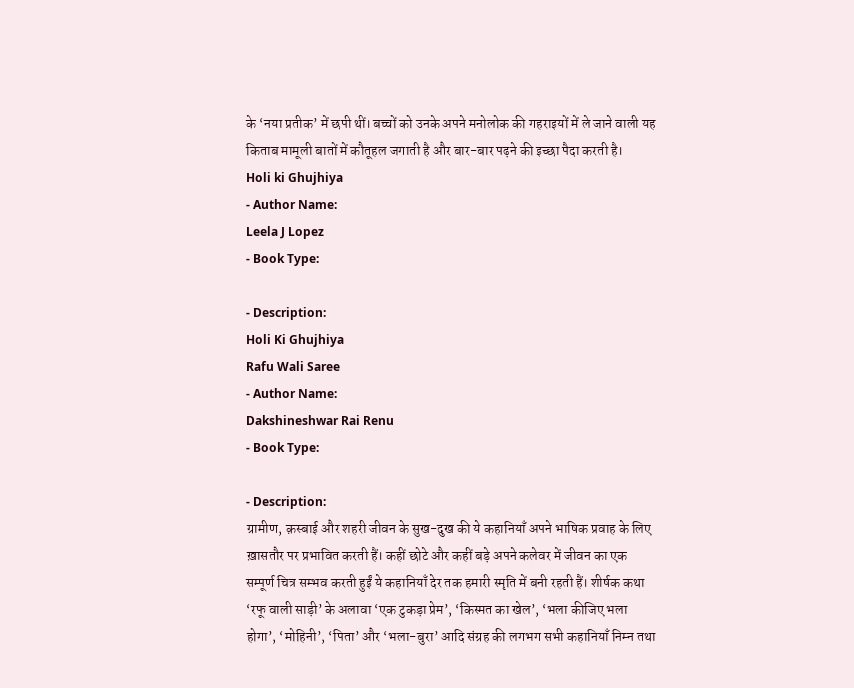के ‘नया प्रतीक’ में छपी थीं। बच्चों को उनके अपने मनोलोक की गहराइयों में ले जाने वाली यह किताब मामूली बातों में कौतूहल जगाती है और बार-बार पढ़ने की इच्छा पैदा करती है।
Holi ki Ghujhiya
- Author Name:
Leela J Lopez
- Book Type:

- Description:
Holi Ki Ghujhiya
Rafu Wali Saree
- Author Name:
Dakshineshwar Rai Renu
- Book Type:

- Description:
ग्रामीण, क़स्बाई और शहरी जीवन के सुख-दुख की ये कहानियाँ अपने भाषिक प्रवाह के लिए ख़ासतौर पर प्रभावित करती हैं। कहीं छोटे और कहीं बड़े अपने कलेवर में जीवन का एक सम्पूर्ण चित्र सम्भव करती हुईं ये कहानियाँ देर तक हमारी स्मृति में बनी रहती हैं। शीर्षक कथा ‘रफू वाली साड़ी’ के अलावा ‘एक टुकड़ा प्रेम’, ‘किस्मत का खेल’, ‘भला कीजिए भला होगा’, ‘मोहिनी’, ‘पिता’ और ‘भला-बुरा’ आदि संग्रह की लगभग सभी कहानियाँ निम्न तथा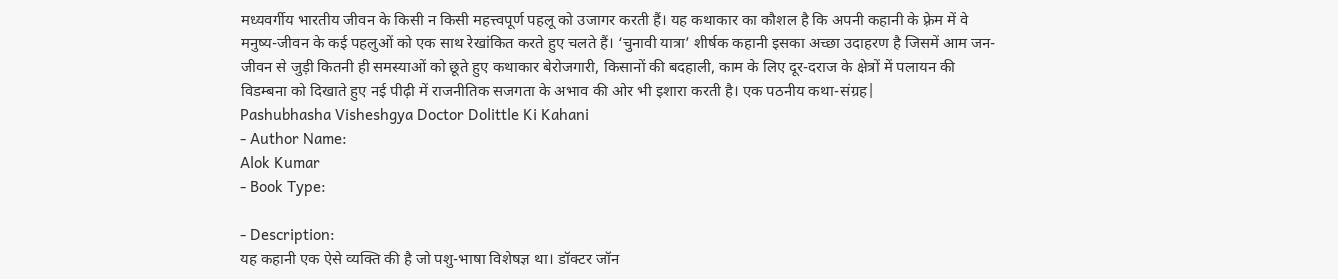मध्यवर्गीय भारतीय जीवन के किसी न किसी महत्त्वपूर्ण पहलू को उजागर करती हैं। यह कथाकार का कौशल है कि अपनी कहानी के फ़्रेम में वे मनुष्य-जीवन के कई पहलुओं को एक साथ रेखांकित करते हुए चलते हैं। ‘चुनावी यात्रा’ शीर्षक कहानी इसका अच्छा उदाहरण है जिसमें आम जन-जीवन से जुड़ी कितनी ही समस्याओं को छूते हुए कथाकार बेरोजगारी, किसानों की बदहाली, काम के लिए दूर-दराज के क्षेत्रों में पलायन की विडम्बना को दिखाते हुए नई पीढ़ी में राजनीतिक सजगता के अभाव की ओर भी इशारा करती है। एक पठनीय कथा-संग्रह|
Pashubhasha Visheshgya Doctor Dolittle Ki Kahani
- Author Name:
Alok Kumar
- Book Type:

- Description:
यह कहानी एक ऐसे व्यक्ति की है जो पशु-भाषा विशेषज्ञ था। डॉक्टर जॉन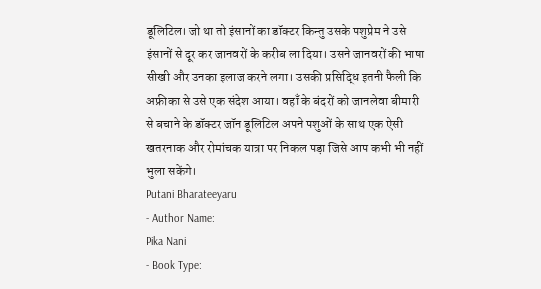डूलिटिल। जो था तो इंसानों का डॉक्टर किन्तु उसके पशुप्रेम ने उसे इंसानों से दूर कर जानवरों के करीब ला दिया। उसने जानवरों की भाषा सीखी और उनका इलाज करने लगा। उसकी प्रसिद्धि इतनी फैली कि अफ्रीका से उसे एक संदेश आया। वहाँ के बंदरों को जानलेवा बीमारी से बचाने के डॉक्टर जॉन डूलिटिल अपने पशुओं के साथ एक ऐसी खतरनाक और रोमांचक यात्रा पर निकल पड़ा जिसे आप कभी भी नहीं भुला सकेंगे।
Putani Bharateeyaru
- Author Name:
Pika Nani
- Book Type: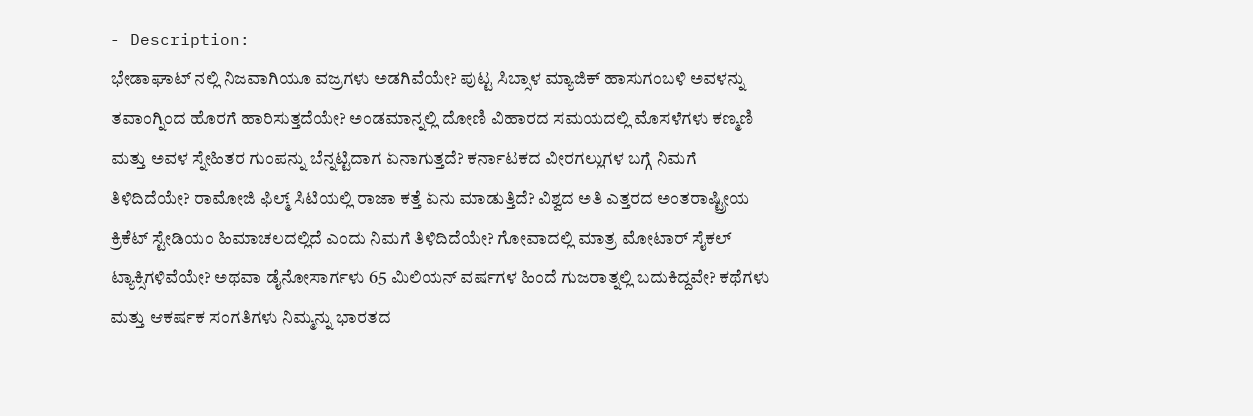- Description:
ಭೇಡಾಘಾಟ್ ನಲ್ಲಿ ನಿಜವಾಗಿಯೂ ವಜ್ರಗಳು ಅಡಗಿವೆಯೇ? ಪುಟ್ಟ ಸಿಬ್ಸಾಳ ಮ್ಯಾಜಿಕ್ ಹಾಸುಗಂಬಳಿ ಅವಳನ್ನು ತವಾಂಗ್ನಿಂದ ಹೊರಗೆ ಹಾರಿಸುತ್ತದೆಯೇ? ಅಂಡಮಾನ್ನಲ್ಲಿ ದೋಣಿ ವಿಹಾರದ ಸಮಯದಲ್ಲಿ ಮೊಸಳೆಗಳು ಕಣ್ಮಣಿ ಮತ್ತು ಅವಳ ಸ್ನೇಹಿತರ ಗುಂಪನ್ನು ಬೆನ್ನಟ್ಟಿದಾಗ ಏನಾಗುತ್ತದೆ? ಕರ್ನಾಟಕದ ವೀರಗಲ್ಲುಗಳ ಬಗ್ಗೆ ನಿಮಗೆ ತಿಳಿದಿದೆಯೇ? ರಾಮೋಜಿ ಫಿಲ್ಮ್ ಸಿಟಿಯಲ್ಲಿ ರಾಜಾ ಕತ್ತೆ ಏನು ಮಾಡುತ್ತಿದೆ? ವಿಶ್ವದ ಅತಿ ಎತ್ತರದ ಅಂತರಾಷ್ಟ್ರೀಯ ಕ್ರಿಕೆಟ್ ಸ್ಟೇಡಿಯಂ ಹಿಮಾಚಲದಲ್ಲಿದೆ ಎಂದು ನಿಮಗೆ ತಿಳಿದಿದೆಯೇ? ಗೋವಾದಲ್ಲಿ ಮಾತ್ರ ಮೋಟಾರ್ ಸೈಕಲ್ ಟ್ಯಾಕ್ಸಿಗಳಿವೆಯೇ? ಅಥವಾ ಡೈನೋಸಾರ್ಗಳು 65 ಮಿಲಿಯನ್ ವರ್ಷಗಳ ಹಿಂದೆ ಗುಜರಾತ್ನಲ್ಲಿ ಬದುಕಿದ್ದವೇ? ಕಥೆಗಳು ಮತ್ತು ಆಕರ್ಷಕ ಸಂಗತಿಗಳು ನಿಮ್ಮನ್ನು ಭಾರತದ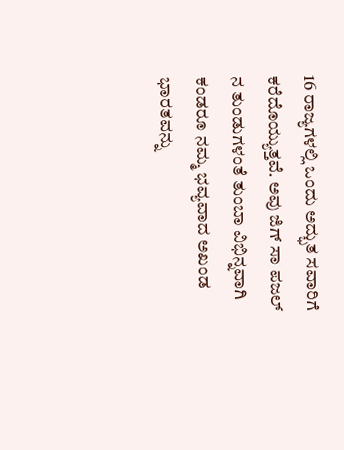16 ರಾಜ್ಯಗಳಲ್ಲಿ ಒಂದು ಅದ್ಭುತ ಸವಾರಿಗೆ ಕರೆದೊಯ್ಯುತ್ತವೆ. ಅವು ಜಿಗ್ ಸಾ ಪಜಲ್ ನ ತುಂಡುಗಳಂತೆ ತುಂಬಾ ವಿಭಿನ್ನವಾಗಿ ಕಂಡರೂ ನಮ್ಮ ಭವ್ಯವಾದ ಅಖಂಡ ಭಾರತವನ್ನು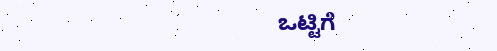ಒಟ್ಟಿಗೆ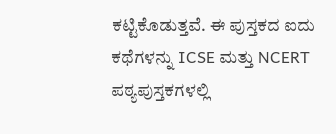ಕಟ್ಟಿಕೊಡುತ್ತವೆ. ಈ ಪುಸ್ತಕದ ಐದು ಕಥೆಗಳನ್ನು ICSE ಮತ್ತು NCERT ಪಠ್ಯಪುಸ್ತಕಗಳಲ್ಲಿ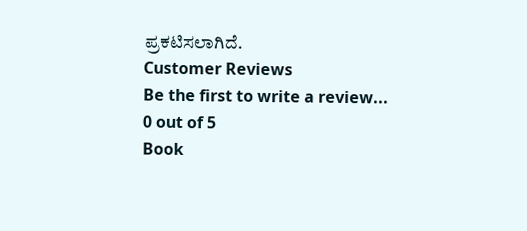ಪ್ರಕಟಿಸಲಾಗಿದೆ.
Customer Reviews
Be the first to write a review...
0 out of 5
Book